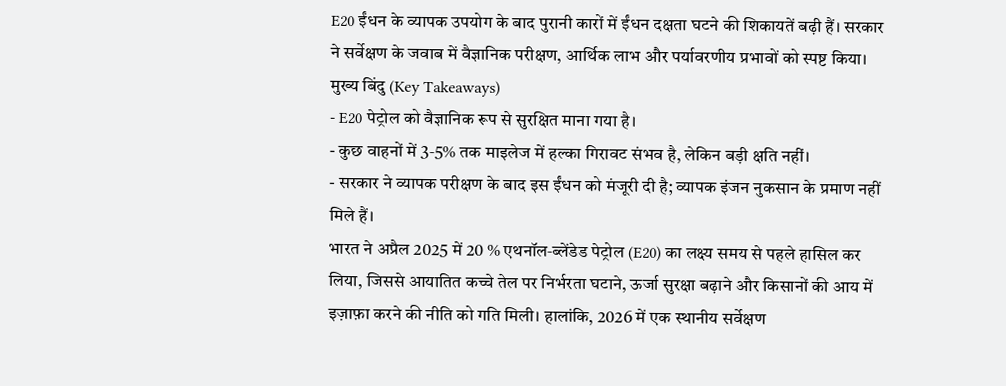E20 ईंधन के व्यापक उपयोग के बाद पुरानी कारों में ईंधन दक्षता घटने की शिकायतें बढ़ी हैं। सरकार ने सर्वेक्षण के जवाब में वैज्ञानिक परीक्षण, आर्थिक लाभ और पर्यावरणीय प्रभावों को स्पष्ट किया।
मुख्य बिंदु (Key Takeaways)
- E20 पेट्रोल को वैज्ञानिक रूप से सुरक्षित माना गया है।
- कुछ वाहनों में 3‑5% तक माइलेज में हल्का गिरावट संभव है, लेकिन बड़ी क्षति नहीं।
- सरकार ने व्यापक परीक्षण के बाद इस ईंधन को मंजूरी दी है; व्यापक इंजन नुकसान के प्रमाण नहीं मिले हैं।
भारत ने अप्रैल 2025 में 20 % एथनॉल‑ब्लेंडेड पेट्रोल (E20) का लक्ष्य समय से पहले हासिल कर लिया, जिससे आयातित कच्चे तेल पर निर्भरता घटाने, ऊर्जा सुरक्षा बढ़ाने और किसानों की आय में इज़ाफ़ा करने की नीति को गति मिली। हालांकि, 2026 में एक स्थानीय सर्वेक्षण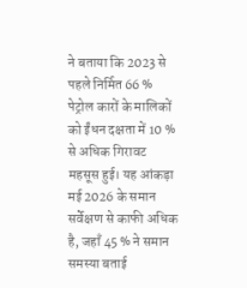ने बताया कि 2023 से पहले निर्मित 66 % पेट्रोल कारों के मालिकों को ईंधन दक्षता में 10 % से अधिक गिरावट महसूस हुई। यह आंकड़ा मई 2026 के समान सर्वेक्षण से काफी अधिक है, जहाँ 45 % ने समान समस्या बताई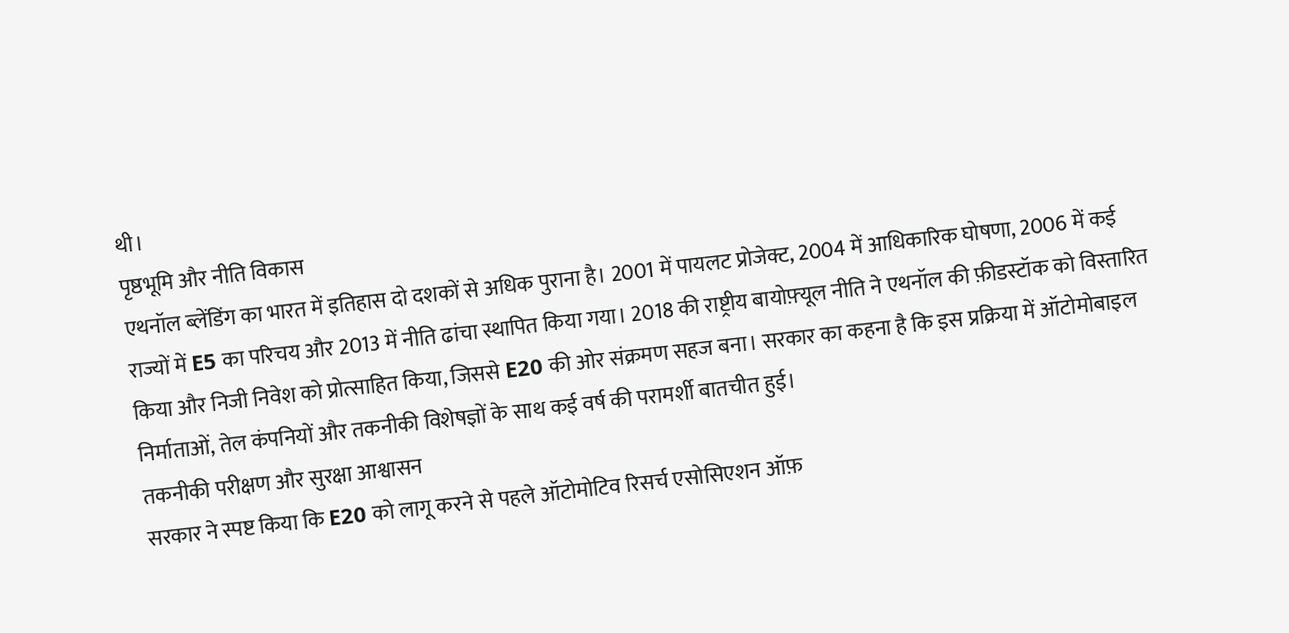थी।
पृष्ठभूमि और नीति विकास
एथनॉल ब्लेंडिंग का भारत में इतिहास दो दशकों से अधिक पुराना है। 2001 में पायलट प्रोजेक्ट, 2004 में आधिकारिक घोषणा, 2006 में कई राज्यों में E5 का परिचय और 2013 में नीति ढांचा स्थापित किया गया। 2018 की राष्ट्रीय बायोफ़्यूल नीति ने एथनॉल की फ़ीडस्टॉक को विस्तारित किया और निजी निवेश को प्रोत्साहित किया, जिससे E20 की ओर संक्रमण सहज बना। सरकार का कहना है कि इस प्रक्रिया में ऑटोमोबाइल निर्माताओं, तेल कंपनियों और तकनीकी विशेषज्ञों के साथ कई वर्ष की परामर्शी बातचीत हुई।
तकनीकी परीक्षण और सुरक्षा आश्वासन
सरकार ने स्पष्ट किया कि E20 को लागू करने से पहले ऑटोमोटिव रिसर्च एसोसिएशन ऑफ़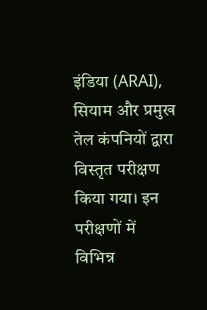इंडिया (ARAI), सियाम और प्रमुख तेल कंपनियों द्वारा विस्तृत परीक्षण किया गया। इन परीक्षणों में विभिन्न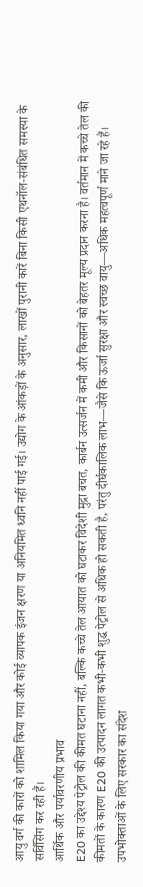आयु वर्ग की कारों को शामिल किया गया और कोई व्यापक इंजन क्षरण या अनियमित ध्वनि नहीं पाई गई। उद्योग के आंकड़ों के अनुसार, लाखों पुरानी कारें बिना किसी एथनॉल‑संबंधित समस्या के सर्विसिंग कर रही हैं।
आर्थिक और पर्यावरणीय प्रभाव
E20 का उद्देश्य पेट्रोल की कीमत घटाना नहीं, बल्कि कच्चे तेल आयात को घटाकर विदेशी मुद्रा बचत, कार्बन उत्सर्जन में कमी और किसानों को बेहतर मूल्य प्रदान करना है। वर्तमान में कच्चे तेल की कीमतों के कारण E20 की उत्पादन लागत कभी‑कभी शुद्ध पेट्रोल से अधिक हो सकती है, परंतु दीर्घकालिक लाभ—जैसे कि ऊर्जा सुरक्षा और स्वच्छ वायु—अधिक महत्वपूर्ण माने जा रहे हैं।
उपभोक्ताओं के लिए सरकार का संदेश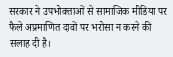सरकार ने उपभोक्ताओं से सामाजिक मीडिया पर फैले अप्रमाणित दावों पर भरोसा न करने की सलाह दी है।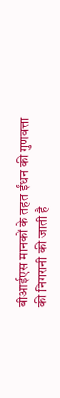बीआईएस मानकों के तहत ईंधन की गुणवत्ता की निगरानी की जाती है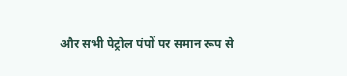और सभी पेट्रोल पंपों पर समान रूप से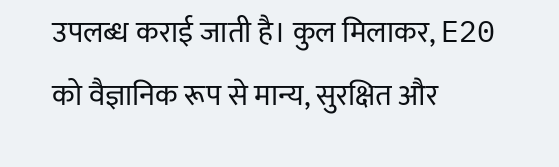उपलब्ध कराई जाती है। कुल मिलाकर, E20 को वैज्ञानिक रूप से मान्य, सुरक्षित और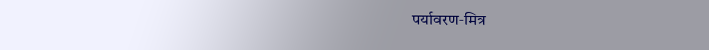पर्यावरण‑मित्र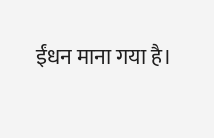ईंधन माना गया है।